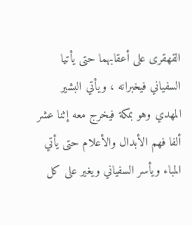القهقرى على أعقابهما حتى يأتيا السفياني فيخبرانه ، ويأتي البشير المهدي وهو بمكة فيخرج معه إثنا عشر ألفا فهم الأبدال والأعلام حتى يأتي المباء ويأسر السفياني ويغير على كل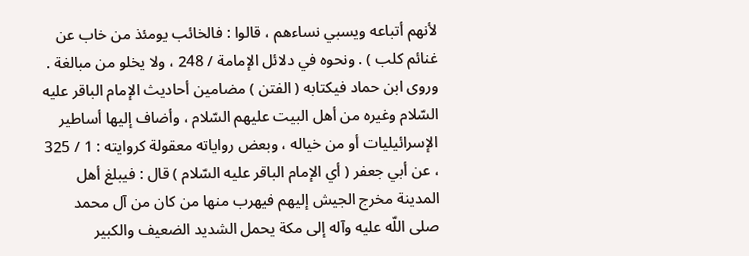لأنهم أتباعه ويسبي نساءهم ، قالوا : فالخائب يومئذ من خاب عن غنائم كلب ) . ونحوه في دلائل الإمامة / 248 ، ولا يخلو من مبالغة .
وروى ابن حماد فيكتابه ( الفتن ) مضامين أحاديث الإمام الباقر عليه السّلام وغيره من أهل البيت عليهم السّلام ، وأضاف إليها أساطير الإسرائيليات أو من خياله ، وبعض رواياته معقولة كروايته : 1 / 325 ، عن أبي جعفر ( أي الإمام الباقر عليه السّلام ) قال : فيبلغ أهل المدينة مخرج الجيش إليهم فيهرب منها من كان من آل محمد صلى اللّه عليه وآله إلى مكة يحمل الشديد الضعيف والكبير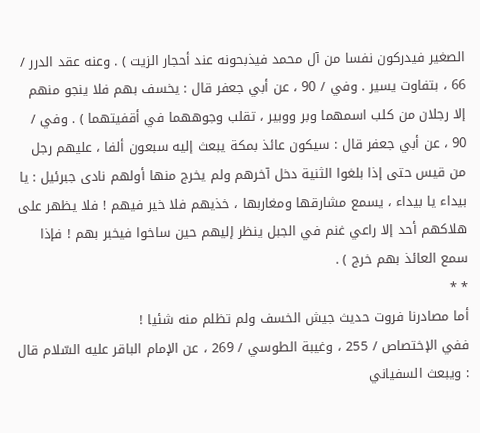الصغير فيدركون نفسا من آل محمد فيذبحونه عند أحجار الزيت ) . وعنه عقد الدرر / 66 ، بتفاوت يسير . وفي / 90 ، عن أبي جعفر قال : يخسف بهم فلا ينجو منهم إلا رجلان من كلب اسمهما وبر ووبير ، تقلب وجوههما في أقفيتهما ) . وفي / 90 ، عن أبي جعفر قال : سيكون عائذ بمكة يبعث إليه سبعون ألفا ، عليهم رجل من قيس حتى إذا بلغوا الثنية دخل آخرهم ولم يخرج منها أولهم نادى جبرئيل : يا بيداء يا بيداء ، يسمع مشارقها ومغاربها ، خذيهم فلا خير فيهم ! فلا يظهر على هلاكهم أحد إلا راعي غنم في الجبل ينظر إليهم حين ساخوا فيخبر بهم ! فإذا سمع العائذ بهم خرج ) .
* *
أما مصادرنا فروت حديث جيش الخسف ولم تظلم منه شئيا !
ففي الإختصاص / 255 ، وغيبة الطوسي / 269 ، عن الإمام الباقر عليه السّلام قال : ويبعث السفياني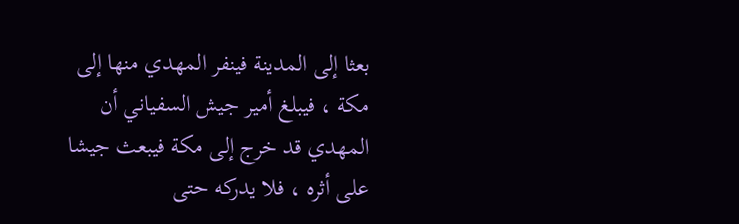بعثا إلى المدينة فينفر المهدي منها إلى مكة ، فيبلغ أمير جيش السفياني أن المهدي قد خرج إلى مكة فيبعث جيشا على أثره ، فلا يدركه حتى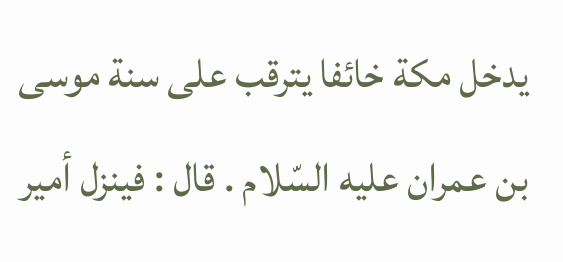يدخل مكة خائفا يترقب على سنة موسى بن عمران عليه السّلام . قال : فينزل أمير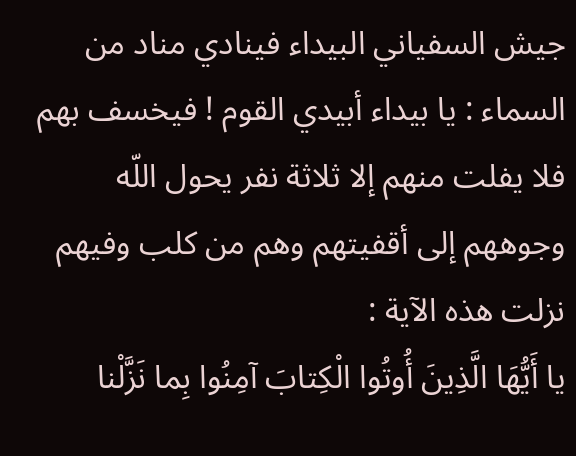جيش السفياني البيداء فينادي مناد من السماء : يا بيداء أبيدي القوم ! فيخسف بهم فلا يفلت منهم إلا ثلاثة نفر يحول اللّه وجوههم إلى أقفيتهم وهم من كلب وفيهم نزلت هذه الآية :
يا أَيُّهَا الَّذِينَ أُوتُوا الْكِتابَ آمِنُوا بِما نَزَّلْنا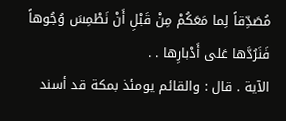مُصَدِّقاً لِما مَعَكُمْ مِنْ قَبْلِ أَنْ نَطْمِسَ وُجُوهاً فَنَرُدَّها عَلى أَدْبارِها . .
الآية . قال : والقائم يومئذ بمكة قد أسند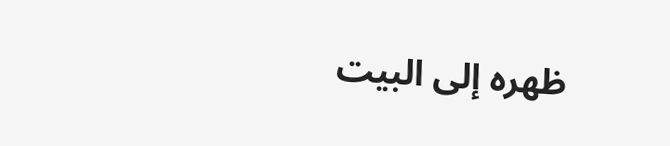ظهره إلى البيت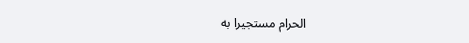الحرام مستجيرا به